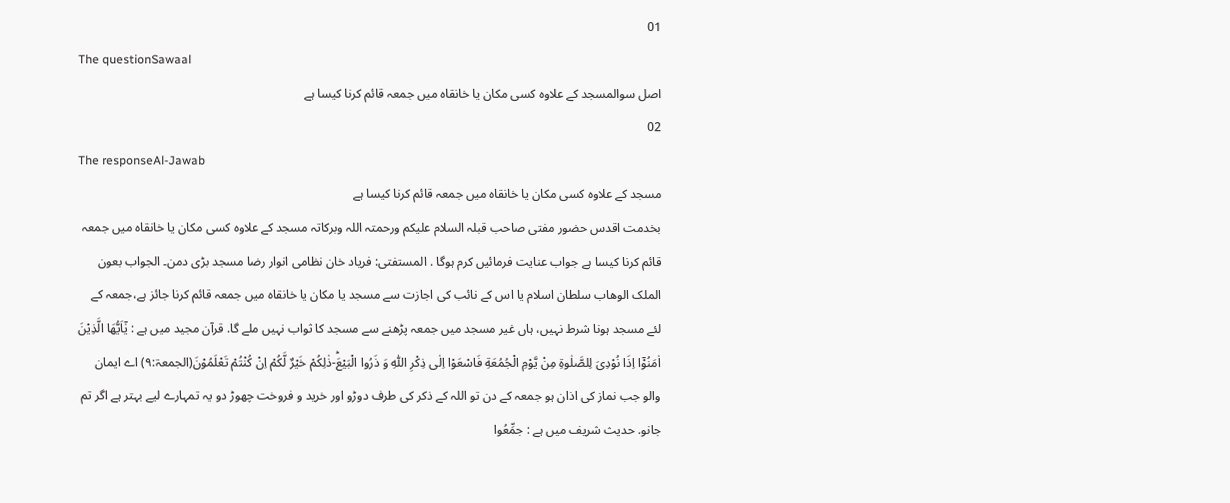01
The questionSawaal
اصل سوالمسجد کے علاوہ کسی مکان یا خانقاہ میں جمعہ قائم کرنا کیسا ہے
02
The responseAl-Jawab
مسجد کے علاوہ کسی مکان یا خانقاہ میں جمعہ قائم کرنا کیسا ہے
بخدمت اقدس حضور مفتی صاحب قبلہ السلام عليكم ورحمتہ اللہ وبرکاتہ مسجد کے علاوہ کسی مکان یا خانقاہ میں جمعہ قائم کرنا کیسا ہے جواب عنایت فرمائیں کرم ہوگا . المستفتی: فریاد خان نظامی انوار رضا مسجد بڑی دمن۔ الجواب بعون الملک الوھاب سلطان اسلام یا اس کے نائب کی اجازت سے مسجد یا مکان یا خانقاہ میں جمعہ قائم کرنا جائز ہے،جمعہ کے لئے مسجد ہونا شرط نہیں، ہاں غیر مسجد میں جمعہ پڑھنے سے مسجد کا ثواب نہیں ملے گا. قرآن مجید میں ہے : یٰۤاَیُّهَا الَّذِیْنَ اٰمَنُوْۤا اِذَا نُوْدِیَ لِلصَّلٰوةِ مِنْ یَّوْمِ الْجُمُعَةِ فَاسْعَوْا اِلٰى ذِكْرِ اللّٰهِ وَ ذَرُوا الْبَیْعَؕ-ذٰلِكُمْ خَیْرٌ لَّكُمْ اِنْ كُنْتُمْ تَعْلَمُوْنَ(الجمعۃ:۹) اے ایمان والو جب نماز کی اذان ہو جمعہ کے دن تو اللہ کے ذکر کی طرف دوڑو اور خرید و فروخت چھوڑ دو یہ تمہارے لیے بہتر ہے اگر تم جانو. حدیث شریف میں ہے : جمِّعُوا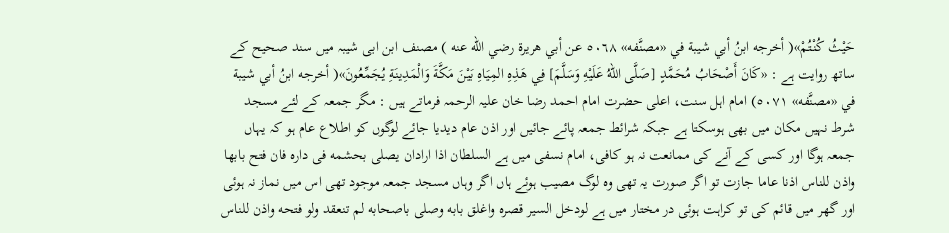حَيْثُ كُنْتُمْ»( أخرجه ابنُ أبي شيبة في «مصنَّفه» ٥٠٦٨ عن أبي هريرة رضي الله عنه ) مصنف ابن ابی شیبہ میں سند صحیح کے ساتھ روایت ہے : «كَانَ أَصْحَابُ مُحَمَّدٍ [صَلَّى اللهُ عَلَيْهِ وَسَلَّمَ] فِي هَذِهِ المِيَاهِ بَيْنَ مَكَّةَ وَالْمَدِينَةِ يُجَمِّعُونَ»( أخرجه ابنُ أبي شيبة في «مصنَّفه» ٥٠٧١) امام اہل سنت، اعلی حضرت امام احمد رضا خان علیہ الرحمہ فرماتے ہیں : مگر جمعہ کے لئے مسجد شرط نہیں مکان میں بھی ہوسکتا ہے جبکہ شرائط جمعہ پائے جائیں اور اذن عام دیدیا جائے لوگوں کو اطلاع عام ہو کہ یہاں جمعہ ہوگا اور کسی کے آنے کی ممانعت نہ ہو کافی، امام نسفی میں ہے السلطان اذا ارادان یصلی بحشمه فی دارہ فان فتح بابھا واذن للناس اذنا عاما جازت تو اگر صورت یہ تھی وہ لوگ مصیب ہوئے ہاں اگر وہاں مسجد جمعہ موجود تھی اس میں نماز نہ ہوئی اور گھر میں قائم کی تو کراہت ہوئی در مختار میں ہے لودخل السیر قصرہ واغلق بابه وصلی باصحابه لم تنعقد ولو فتحه واذن للناس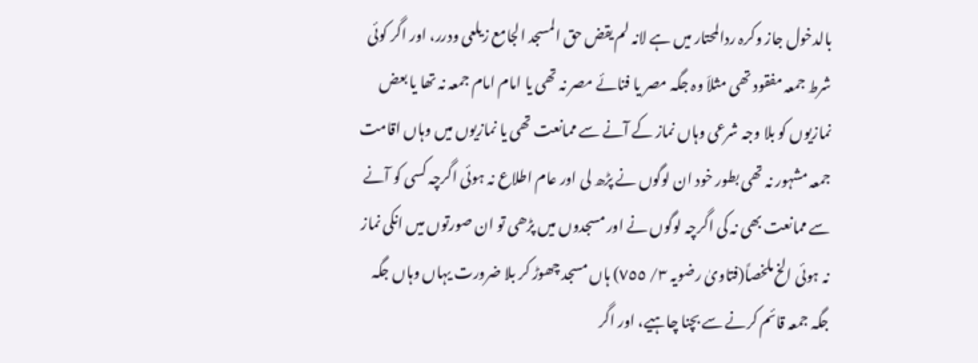بالدخول جاز وکرہ ردالمحتار میں ہے لانہ لم یقض حق المسجد الجامع زیلعی ودرر، اور اگر کوئی شرط جمعہ مفقود تھی مثلاَ وہ جگہ مصر یا فنائے مصر نہ تھی یا امام امام جمعہ نہ تھا یا بعض نمازیوں کو بلا وجہ شرعی وہاں نماز کے آنے سے ممانعت تھی یا نمازیوں میں وہاں اقامت جمعہ مشہور نہ تھی بطور خود ان لوگوں نے پڑھ لی اور عام اطلاع نہ ہوئی اگرچہ کسی کو آنے سے ممانعت بھی نہ کی اگرچہ لوگوں نے اور مسجدوں میں پڑھی تو ان صورتوں میں انکی نماز نہ ہوئی الخ ملخصاً(فتاویٰ رضویہ ٣/ ٧٥٥) ہاں مسجد چھوڑ کر بلا ضرورت یہاں وہاں جگہ جگہ جمعہ قائم کرنے سے بچنا چاہیے، اور اگر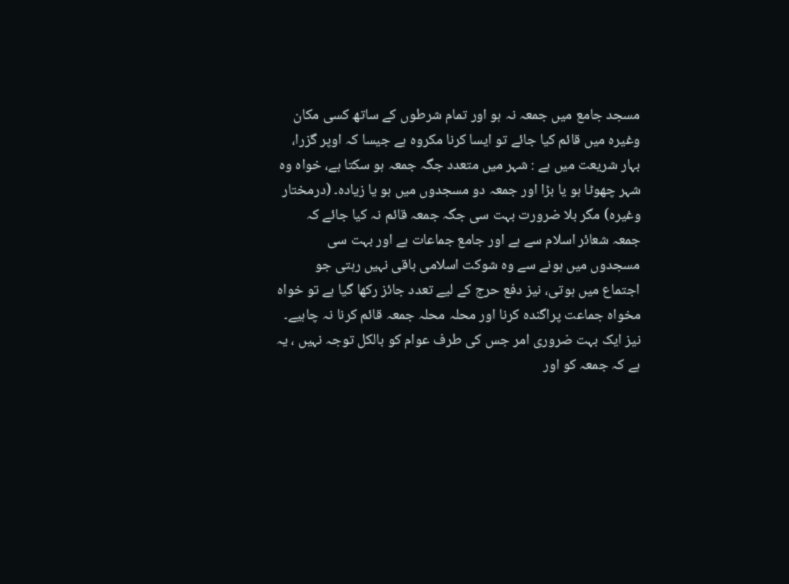مسجد جامع میں جمعہ نہ ہو اور تمام شرطوں کے ساتھ کسی مکان وغیرہ میں قائم کیا جائے تو ایسا کرنا مکروہ ہے جیسا کہ اوپر گزرا، بہار شریعت میں ہے : شہر میں متعدد جگہ جمعہ ہو سکتا ہے، خواہ وہ شہر چھوٹا ہو یا بڑا اور جمعہ دو مسجدوں میں ہو یا زیادہ۔ (درمختار وغیرہ) مگر بلا ضرورت بہت سی جگہ جمعہ قائم نہ کیا جائے کہ جمعہ شعائر اسلام سے ہے اور جامع جماعات ہے اور بہت سی مسجدوں میں ہونے سے وہ شوکت اسلامی باقی نہیں رہتی جو اجتماع میں ہوتی، نیز دفع حرج کے لیے تعدد جائز رکھا گیا ہے تو خواہ مخواہ جماعت پراگندہ کرنا اور محلہ محلہ جمعہ قائم کرنا نہ چاہیے۔ نیز ایک بہت ضروری امر جس کی طرف عوام کو بالکل توجہ نہیں ، یہ ہے کہ جمعہ کو اور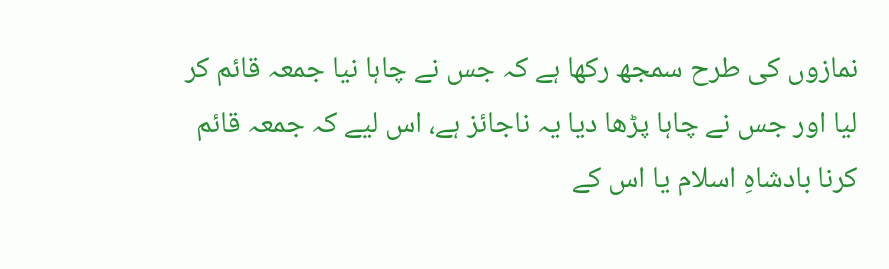نمازوں کی طرح سمجھ رکھا ہے کہ جس نے چاہا نیا جمعہ قائم کر لیا اور جس نے چاہا پڑھا دیا یہ ناجائز ہے، اس لیے کہ جمعہ قائم کرنا بادشاہِ اسلام یا اس کے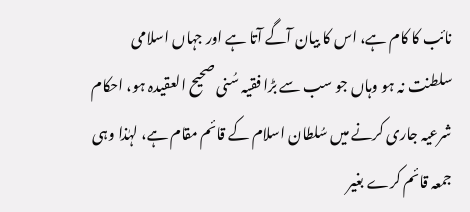نائب کا کام ہے، اس کا بیان آگے آتا ہے اور جہاں اسلامی سلطنت نہ ہو وہاں جو سب سے بڑا فقیہ سُنی صحیح العقیدہ ہو، احکام شرعیہ جاری کرنے میں سُلطان اسلام کے قائم مقام ہے، لہٰذا وہی جمعہ قائم کرے بغیر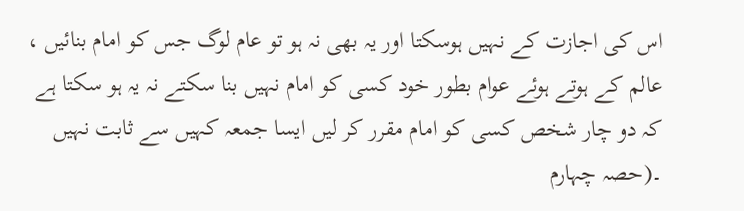اس کی اجازت کے نہیں ہوسکتا اور یہ بھی نہ ہو تو عام لوگ جس کو امام بنائیں ، عالم کے ہوتے ہوئے عوام بطور خود کسی کو امام نہیں بنا سکتے نہ یہ ہو سکتا ہے کہ دو چار شخص کسی کو امام مقرر کر لیں ایسا جمعہ کہیں سے ثابت نہیں ۔(حصہ چہارم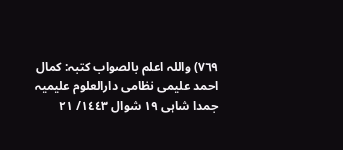٧٦٩) واللہ اعلم بالصواب کتبہ: کمال احمد علیمی نظامی دارالعلوم علیمیہ جمدا شاہی ١٩ شوال ١٤٤٣/ ٢١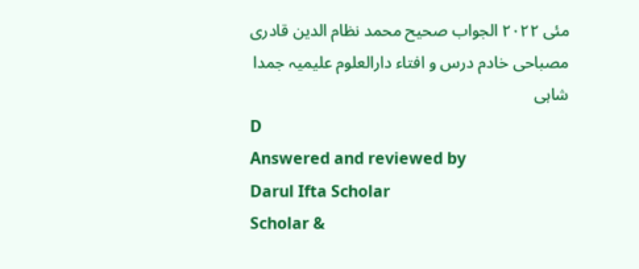مئی ٢٠٢٢ الجواب صحیح محمد نظام الدین قادری مصباحی خادم درس و افتاء دارالعلوم علیمیہ جمدا شاہی
D
Answered and reviewed by
Darul Ifta Scholar
Scholar &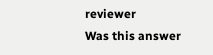reviewer
Was this answer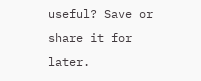useful? Save or share it for later.